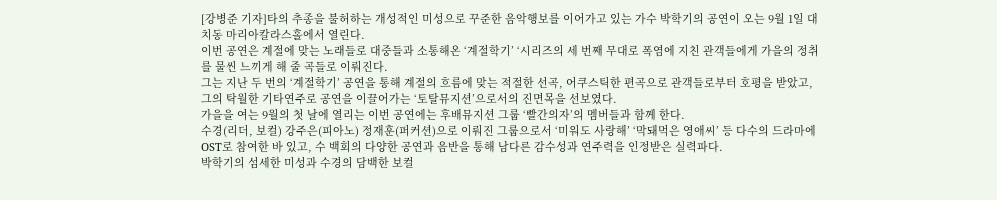[강병준 기자]타의 추종을 불허하는 개성적인 미성으로 꾸준한 음악행보를 이어가고 있는 가수 박학기의 공연이 오는 9월 1일 대치동 마리아칼라스홀에서 열린다.
이번 공연은 계절에 맞는 노래들로 대중들과 소통해온 ‘계절학기’ ‘시리즈의 세 번째 무대로 폭염에 지친 관객들에게 가을의 정취를 물씬 느끼게 해 줄 곡들로 이뤄진다.
그는 지난 두 번의 ‘계절학기’ 공연을 통해 계절의 흐름에 맞는 적절한 선곡, 어쿠스틱한 편곡으로 관객들로부터 호평을 받았고, 그의 탁월한 기타연주로 공연을 이끌어가는 ‘토탈뮤지션’으로서의 진면목을 선보였다.
가을을 여는 9월의 첫 날에 열리는 이번 공연에는 후배뮤지션 그룹 ‘빨간의자’의 멤버들과 함께 한다.
수경(리더, 보컬) 강주은(피아노) 정재훈(퍼커션)으로 이뤄진 그룹으로서 ‘미워도 사랑해’ ‘막돼먹은 영애씨’ 등 다수의 드라마에 OST로 참여한 바 있고, 수 백회의 다양한 공연과 음반을 통해 남다른 감수성과 연주력을 인정받은 실력파다.
박학기의 섬세한 미성과 수경의 담백한 보컬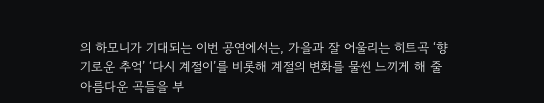의 하모니가 기대되는 이번 공연에서는, 가을과 잘 어울리는 히트곡 ‘향기로운 추억’ ‘다시 계절이’를 비롯해 계절의 변화를 물씬 느끼게 해 줄 아름다운 곡들을 부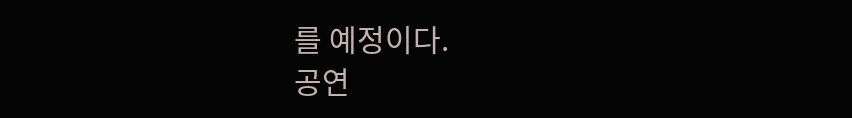를 예정이다.
공연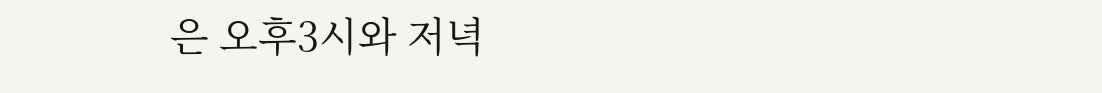은 오후3시와 저녁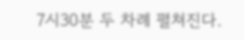7시30분 두 차례 펼쳐진다.